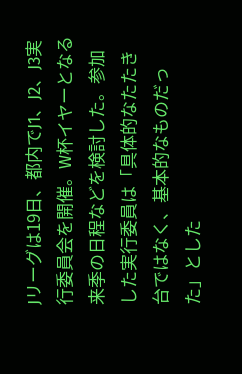Jリーグは19日、都内でJ1、J2、J3実行委員会を開催。W杯イヤーとなる来季の日程などを検討した。参加した実行委員は「具体的なたたき台ではなく、基本的なものだった」とした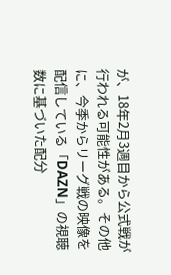が、18年2月3週目から公式戦が行われる可能性がある。その他に、今季からリーグ戦の映像を配信している「DAZN」の視聴数に基づいた配分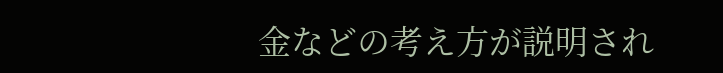金などの考え方が説明され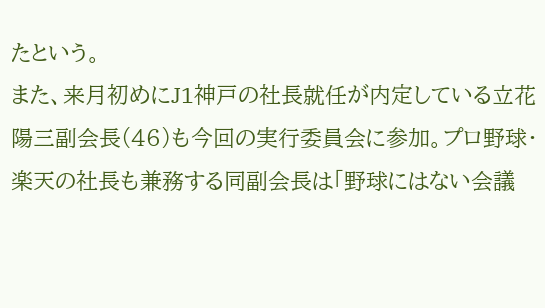たという。
また、来月初めにJ1神戸の社長就任が内定している立花陽三副会長(46)も今回の実行委員会に参加。プロ野球・楽天の社長も兼務する同副会長は「野球にはない会議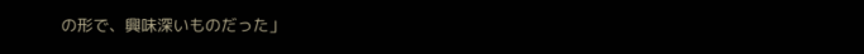の形で、興味深いものだった」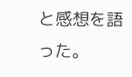と感想を語った。